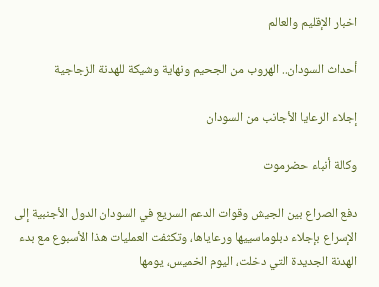اخبار الإقليم والعالم

أحداث السودان.. الهروب من الجحيم ونهاية وشيكة للهدنة الزجاجية

إجلاء الرعايا الأجانب من السودان

وكالة أنباء حضرموت

دفع الصراع بين الجيش وقوات الدعم السريع في السودان الدول الأجنبية إلى الإسراع بإجلاء دبلوماسييها ورعاياها، وتكثفت العمليات هذا الأسبوع مع بدء الهدنة الجديدة التي دخلت، اليوم الخميس، يومها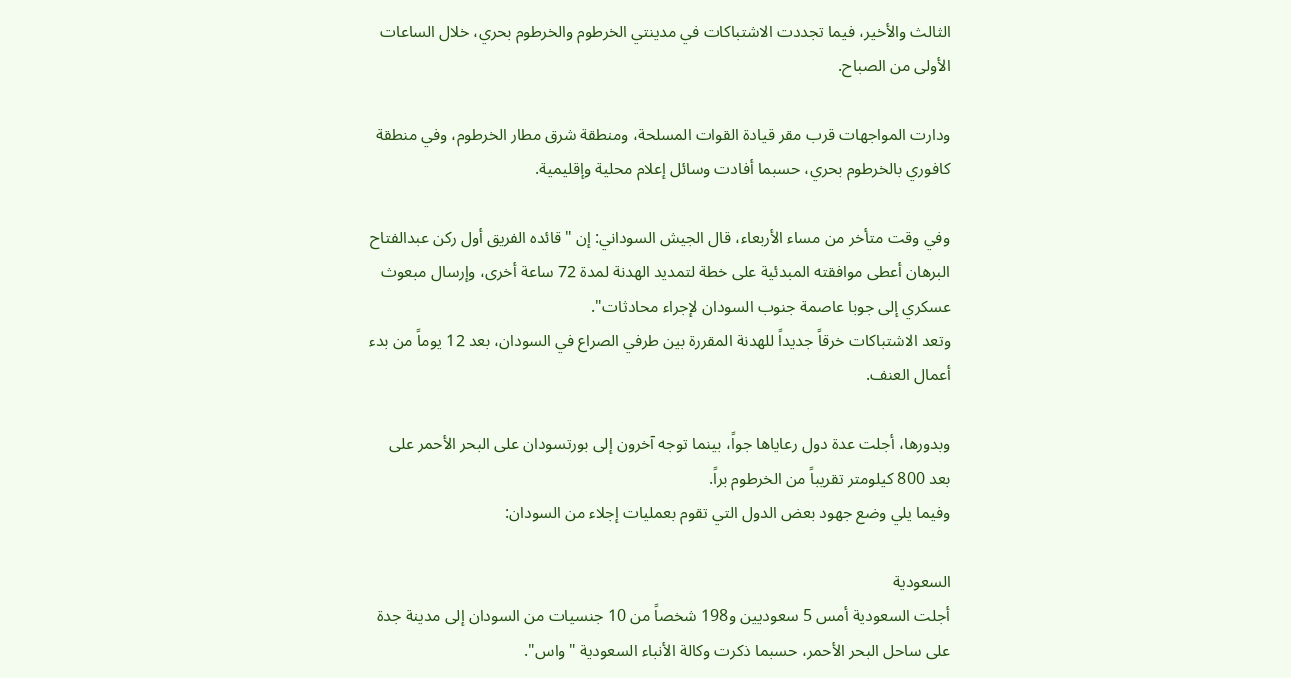الثالث والأخير، فيما تجددت الاشتباكات في مدينتي الخرطوم والخرطوم بحري، خلال الساعات الأولى من الصباح.

ودارت المواجهات قرب مقر قيادة القوات المسلحة، ومنطقة شرق مطار الخرطوم، وفي منطقة كافوري بالخرطوم بحري، حسبما أفادت وسائل إعلام محلية وإقليمية.

وفي وقت متأخر من مساء الأربعاء، قال الجيش السوداني: إن "قائده الفريق أول ركن عبدالفتاح البرهان أعطى موافقته المبدئية على خطة لتمديد الهدنة لمدة 72 ساعة أخرى، وإرسال مبعوث عسكري إلى جوبا عاصمة جنوب السودان لإجراء محادثات".
وتعد الاشتباكات خرقاً جديداً للهدنة المقررة بين طرفي الصراع في السودان، بعد 12 يوماً من بدء أعمال العنف.

وبدورها، أجلت عدة دول رعاياها جواً، بينما توجه آخرون إلى بورتسودان على البحر الأحمر على بعد 800 كيلومتر تقريباً من الخرطوم براً.
وفيما يلي وضع جهود بعض الدول التي تقوم بعمليات إجلاء من السودان:

السعودية
أجلت السعودية أمس 5 سعوديين و198 شخصاً من 10 جنسيات من السودان إلى مدينة جدة على ساحل البحر الأحمر، حسبما ذكرت وكالة الأنباء السعودية "واس".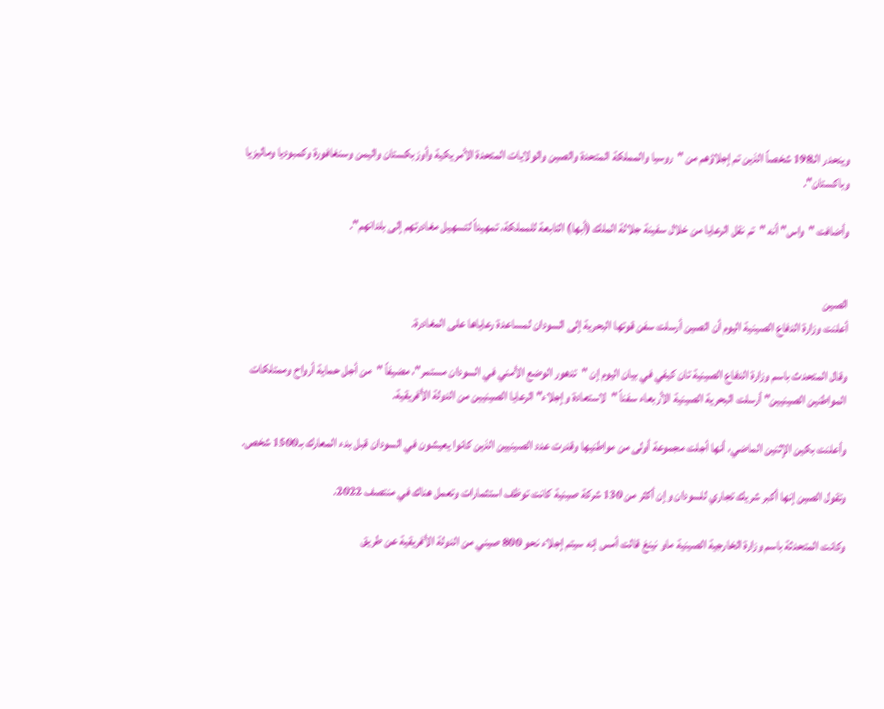وينحدر الـ198 شخصاً الذين تم إجلاؤهم من "روسيا والمملكة المتحدة والصين والولايات المتحدة الأمريكية وأوزبكستان واليمن وسنغافورة وكمبوديا وماليزيا وباكستان".

وأضافت "واس" أنه "تم نقل الرعايا من خلال سفينة جلالة الملك (أبها) التابعة للمملكة، تمهيداً لتسهيل مغادرتهم إلى بلدانهم".


الصين
أعلنت وزارة الدفاع الصينية اليوم أن الصين أرسلت سفن قوتها البحرية إلى السودان لمساعدة رعاياها على المغادرة.

وقال المتحدث باسم وزارة الدفاع الصينية تان كيفي في بيان اليوم إن "تدهور الوضع الأمني في السودان مستمر"، مضيفاً "من أجل حماية أرواح وممتلكات المواطنين الصينيين" أرسلت البحرية الصينية الأربعاء سفناً "لاستعادة وإجلاء" الرعايا الصينيين من الدولة الأفريقية.

وأعلنت بكين الإثنين الماضي، أنها أجلت مجموعة أولى من مواطنيها وقدرت عدد الصينيين الذين كانوا يعيشون في السودان قبل بدء المعارك بـ1500 شخص.

وتقول الصين إنها أكبر شريك تجاري للسودان وإن أكثر من 130 شركة صينية كانت توظف استثمارات وتعمل هناك في منتصف 2022.

وكانت المتحدثة باسم وزارة الخارجية الصينية ماو نينغ قالت أمس إنه سيتم إجلاء نحو 800 صيني من الدولة الأفريقية عن طريق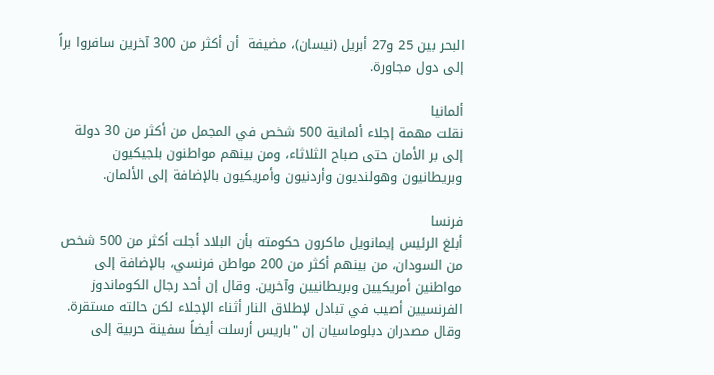البحر بين 25 و27 أبريل (نيسان)، مضيفة  أن أكثر من 300 آخرين سافروا براً إلى دول مجاورة.

ألمانيا
نقلت مهمة إجلاء ألمانية 500 شخص في المجمل من أكثر من 30 دولة إلى بر الأمان حتى صباح الثلاثاء، ومن بينهم مواطنون بلجيكيون وبريطانيون وهولنديون وأردنيون وأمريكيون بالإضافة إلى الألمان.

فرنسا
أبلغ الرئيس إيمانويل ماكرون حكومته بأن البلاد أجلت أكثر من 500 شخص من السودان، من بينهم أكثر من 200 مواطن فرنسي، بالإضافة إلى مواطنين أمريكيين وبريطانيين وآخرين. وقال إن أحد رجال الكوماندوز الفرنسيين أصيب في تبادل لإطلاق النار أثناء الإجلاء لكن حالته مستقرة.
وقال مصدران دبلوماسيان إن "باريس أرسلت أيضاً سفينة حربية إلى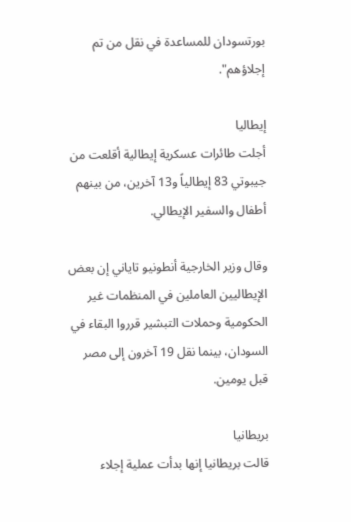بورتسودان للمساعدة في نقل من تم إجلاؤهم".

إيطاليا
أجلت طائرات عسكرية إيطالية أقلعت من جيبوتي 83 إيطالياً و13 آخرين، من بينهم أطفال والسفير الإيطالي.

وقال وزير الخارجية أنطونيو تاياني إن بعض الإيطاليين العاملين في المنظمات غير الحكومية وحملات التبشير قرروا البقاء في السودان، بينما نقل 19 آخرون إلى مصر قبل يومين.

بريطانيا
قالت بريطانيا إنها بدأت عملية إجلاء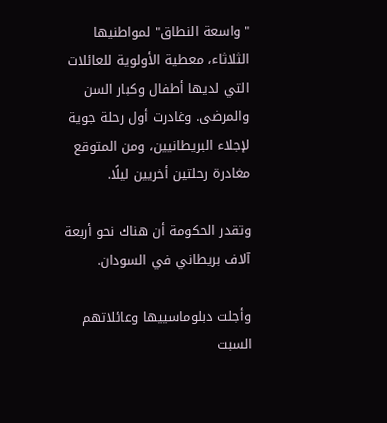"واسعة النطاق" لمواطنيها الثلاثاء، معطية الأولوية للعائلات التي لديها أطفال وكبار السن والمرضى. وغادرت أول رحلة جوية لإجلاء البريطانيين، ومن المتوقع مغادرة رحلتين أخريين ليلًا.

وتقدر الحكومة أن هناك نحو أربعة آلاف بريطاني في السودان.

وأجلت دبلوماسييها وعائلاتهم السبت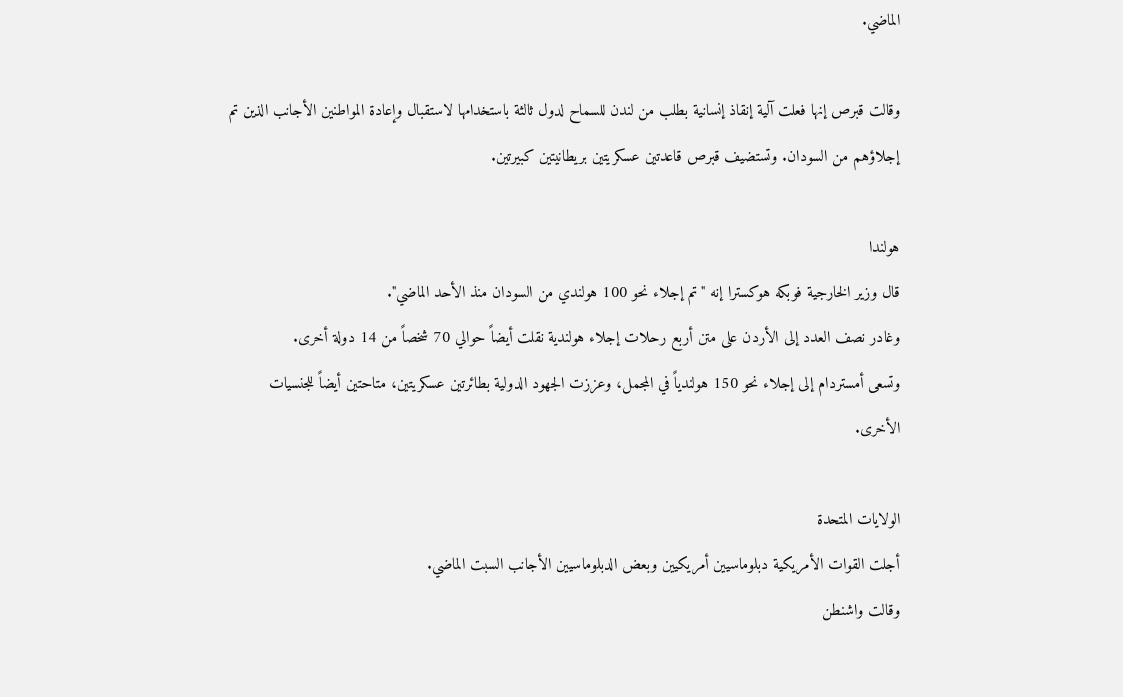الماضي.

وقالت قبرص إنها فعلت آلية إنقاذ إنسانية بطلب من لندن للسماح لدول ثالثة باستخدامها لاستقبال وإعادة المواطنين الأجانب الذين تم إجلاؤهم من السودان. وتستضيف قبرص قاعدتين عسكريتين بريطانيتين كبيرتين.

هولندا
قال وزير الخارجية فوبكه هوكسترا إنه "تم إجلاء نحو 100 هولندي من السودان منذ الأحد الماضي".
وغادر نصف العدد إلى الأردن على متن أربع رحلات إجلاء هولندية نقلت أيضاً حوالي 70 شخصاً من 14 دولة أخرى.
وتسعى أمستردام إلى إجلاء نحو 150 هولندياً في المجمل، وعززت الجهود الدولية بطائرتين عسكريتين، متاحتين أيضاً للجنسيات الأخرى.

الولايات المتحدة
أجلت القوات الأمريكية دبلوماسيين أمريكيين وبعض الدبلوماسيين الأجانب السبت الماضي.
وقالت واشنطن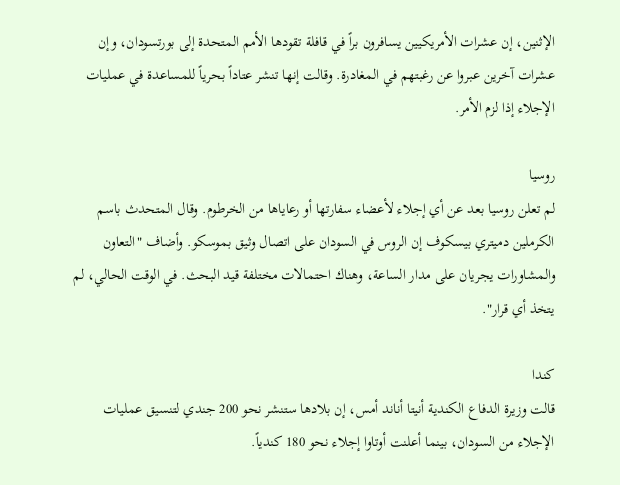الإثنين، إن عشرات الأمريكيين يسافرون براً في قافلة تقودها الأمم المتحدة إلى بورتسودان، وإن عشرات آخرين عبروا عن رغبتهم في المغادرة. وقالت إنها تنشر عتاداً بحرياً للمساعدة في عمليات الإجلاء إذا لزم الأمر.

روسيا
لم تعلن روسيا بعد عن أي إجلاء لأعضاء سفارتها أو رعاياها من الخرطوم. وقال المتحدث باسم الكرملين دميتري بيسكوف إن الروس في السودان على اتصال وثيق بموسكو. وأضاف "التعاون والمشاورات يجريان على مدار الساعة، وهناك احتمالات مختلفة قيد البحث. في الوقت الحالي، لم يتخذ أي قرار".

كندا
قالت وزيرة الدفاع الكندية أنيتا أناند أمس، إن بلادها ستنشر نحو 200 جندي لتنسيق عمليات الإجلاء من السودان، بينما أعلنت أوتاوا إجلاء نحو 180 كندياً.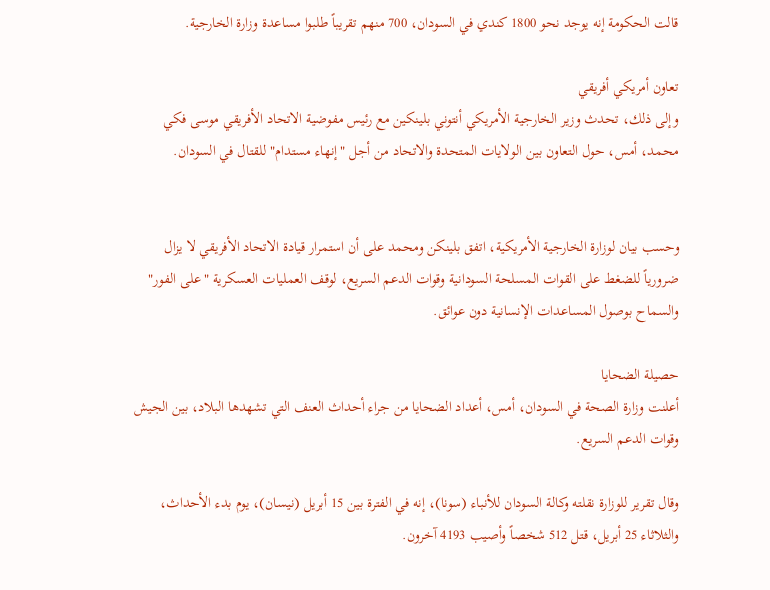قالت الحكومة إنه يوجد نحو 1800 كندي في السودان، 700 منهم تقريباً طلبوا مساعدة وزارة الخارجية.

تعاون أمريكي أفريقي
وإلى ذلك، تحدث وزير الخارجية الأمريكي أنتوني بلينكين مع رئيس مفوضية الاتحاد الأفريقي موسى فكي محمد، أمس، حول التعاون بين الولايات المتحدة والاتحاد من أجل "إنهاء مستدام" للقتال في السودان.


وحسب بيان لوزارة الخارجية الأمريكية، اتفق بلينكن ومحمد على أن استمرار قيادة الاتحاد الأفريقي لا يزال ضرورياً للضغط على القوات المسلحة السودانية وقوات الدعم السريع، لوقف العمليات العسكرية "على الفور" والسماح بوصول المساعدات الإنسانية دون عوائق.

حصيلة الضحايا
أعلنت وزارة الصحة في السودان، أمس، أعداد الضحايا من جراء أحداث العنف التي تشهدها البلاد، بين الجيش وقوات الدعم السريع.

وقال تقرير للوزارة نقلته وكالة السودان للأنباء (سونا)، إنه في الفترة بين 15 أبريل (نيسان)، يوم بدء الأحداث، والثلاثاء 25 أبريل، قتل 512 شخصاً وأصيب 4193 آخرون.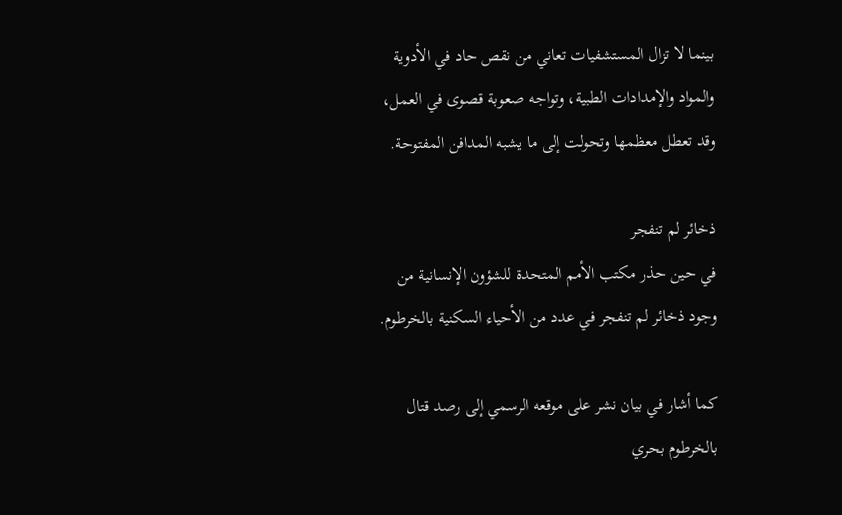بينما لا تزال المستشفيات تعاني من نقص حاد في الأدوية والمواد والإمدادات الطبية، وتواجه صعوبة قصوى في العمل، وقد تعطل معظمها وتحولت إلى ما يشبه المدافن المفتوحة.

ذخائر لم تنفجر
في حين حذر مكتب الأمم المتحدة للشؤون الإنسانية من وجود ذخائر لم تنفجر في عدد من الأحياء السكنية بالخرطوم.

كما أشار في بيان نشر على موقعه الرسمي إلى رصد قتال بالخرطوم بحري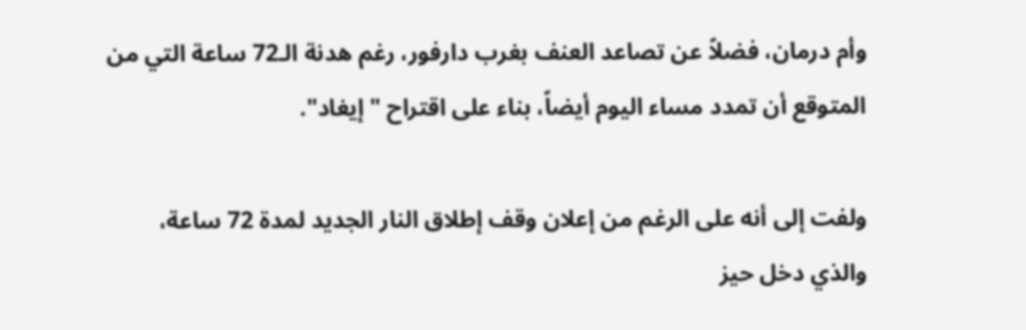وأم درمان، فضلاً عن تصاعد العنف بغرب دارفور، رغم هدنة الـ72 ساعة التي من المتوقع أن تمدد مساء اليوم أيضاً، بناء على اقتراح "إيغاد".

ولفت إلى أنه على الرغم من إعلان وقف إطلاق النار الجديد لمدة 72 ساعة، والذي دخل حيز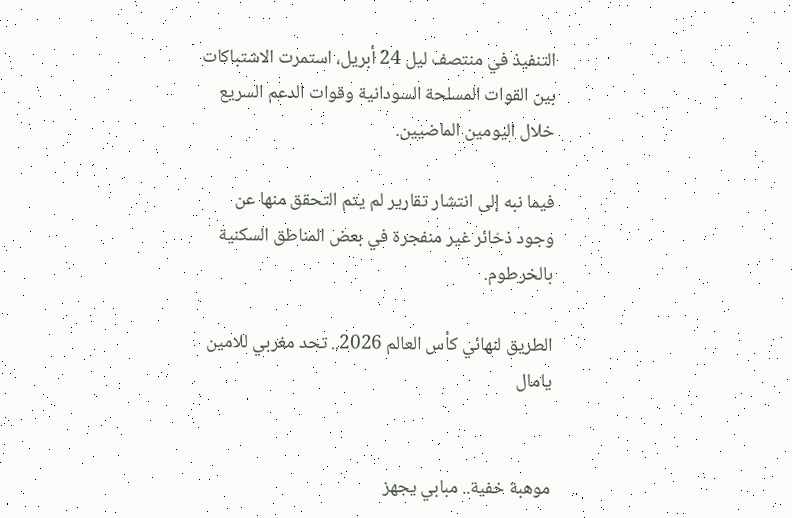التنفيذ في منتصف ليل 24 أبريل، استمرت الاشتباكات بين القوات المسلحة السودانية وقوات الدعم السريع خلال اليومين الماضيين.

فيما نبه إلى انتشار تقارير لم يتم التحقق منها عن وجود ذخائر غير منفجرة في بعض المناطق السكنية بالخرطوم.

الطريق لنهائي كأس العالم 2026.. تحد مغربي للامين يامال


موهبة خفية.. مبابي يجهز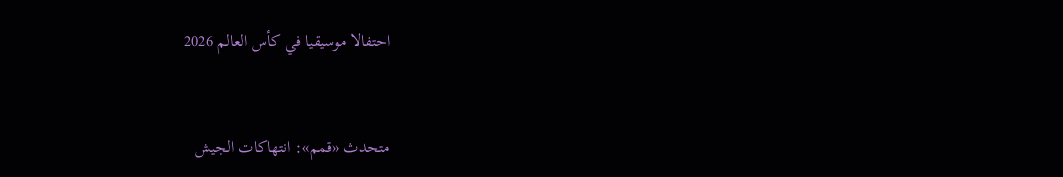احتفالا موسيقيا في كأس العالم 2026


متحدث «قمم»: انتهاكات الجيش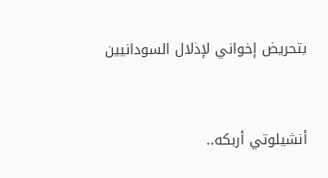بتحريض إخواني لإذلال السودانيين


أنشيلوتي أربكه..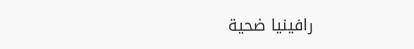رافينيا ضحية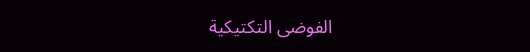الفوضى التكتيكية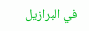في البرازيل